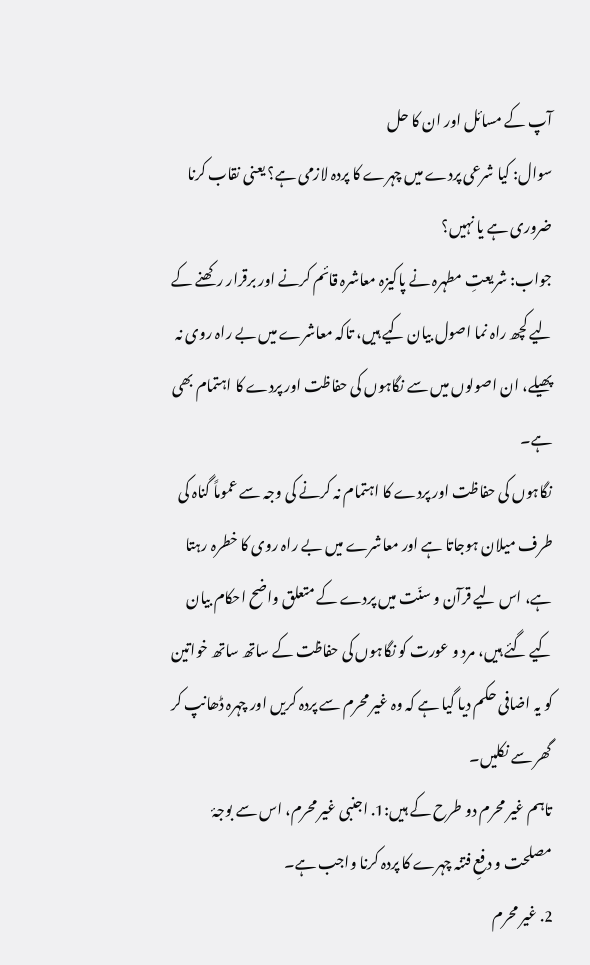آپ کے مسائل اور ان کا حل
سوال: کیا شرعی پردے میں چہرے کا پردہ لازمی ہے؟ یعنی نقاب کرنا ضروری ہے یا نہیں؟
جواب: شریعتِ مطہرہ نے پاکیزہ معاشرہ قائم کرنے اور برقرار رکھنے کے لیے کچھ راہ نما اصول بیان کیے ہیں، تاکہ معاشرے میں بے راہ روی نہ پھیلے، ان اصولوں میں سے نگاہوں کی حفاظت اور پردے کا اہتمام بھی ہے۔
نگاہوں کی حفاظت اور پردے کا اہتمام نہ کرنے کی وجہ سے عموماً گناہ کی طرف میلان ہوجاتا ہے اور معاشرے میں بے راہ روی کا خطرہ رہتا ہے، اس لیے قرآن و سنّت میں پردے کے متعلق واضح احکام بیان کیے گئے ہیں، مرد و عورت کو نگاہوں کی حفاظت کے ساتھ ساتھ خواتین کو یہ اضافی حکم دیا گیا ہے کہ وہ غیر محرم سے پردہ کریں اور چہرہ ڈھانپ کر گھر سے نکلیں۔
تاہم غیر محرم دو طرح کے ہیں:1. اجنبی غیر محرم، اس سے بوجۂ مصلحت و دفعِ فتنہ چہرے کا پردہ کرنا واجب ہے۔
2. غیر محرم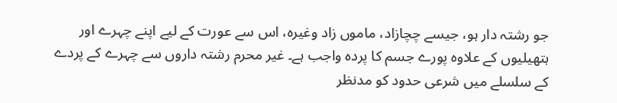جو رشتہ دار ہو، جیسے چچازاد، ماموں زاد وغیرہ، اس سے عورت کے لیے اپنے چہرے اور ہتھیلیوں کے علاوہ پورے جسم کا پردہ واجب ہے۔ غیر محرم رشتہ داروں سے چہرے کے پردے کے سلسلے میں شرعی حدود کو مدنظر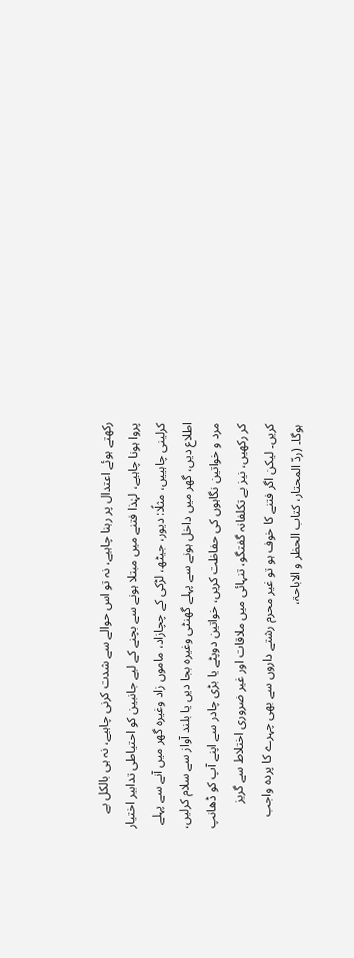رکھتے ہوئے اعتدال پر رہنا چاہیے، نہ تو اس حوالے سے شدت کرنی چاہیے، نہ ہی بالکل بے پروا ہونا چاہیے، لہٰذا فتنے میں مبتلا ہونے سے بچنے کے لیے جانبین کو احتیاطی تدابیر اختیار کرلینی چاہییں، مثلًا: دیور، جیٹھ، لڑکی کے چچازاد، ماموں زاد وغیرہ گھر میں آنے سے پہلے اطلاع دیں، گھر میں داخل ہونے سے پہلے گھنٹی وغیرہ بجا دیں یا بلند آواز سے سلام کرلیں، مرد و خواتین نگاہوں کی حفاظت کریں، خواتین دوپٹے یا بڑی چادر سے اپنے آپ کو ڈھانپ کر رکھیں، نیز بے تکلفانہ گفتگو، تنہائی میں ملاقات اور غیر ضروری اختلاط سے گریز کریں۔ لیکن اگر فتنے کا خوف ہو تو غیر محرم رشتے داروں سے بھی چہرے کا پردہ واجب ہوگا۔ (ردّ المحتار، کتاب الحظر و الاباحۃ،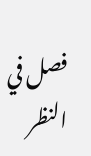فصل في النظر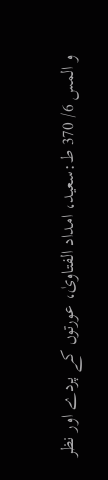و المس 6/ 370 ط:سعيد، امداد الفتاویٰ، عورتوں کے پردے اور نظر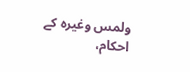ولمس وغیرہ کے احکام،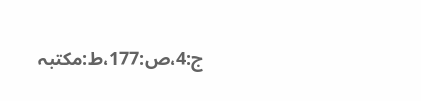ج:4،ص:177،ط:مکتبہ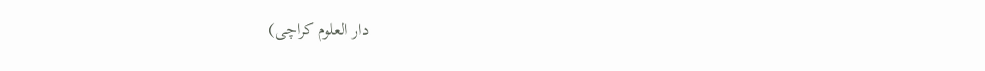دار العلوم کراچی)